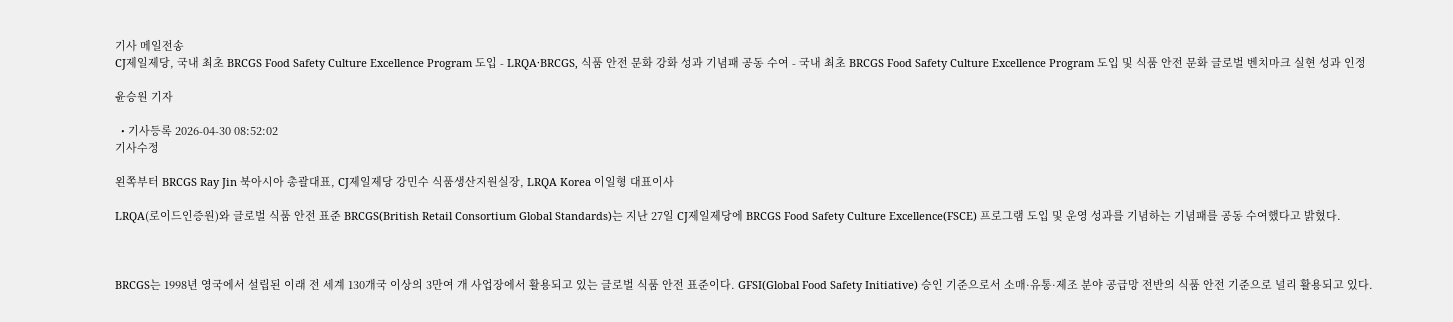기사 메일전송
CJ제일제당, 국내 최초 BRCGS Food Safety Culture Excellence Program 도입 - LRQA·BRCGS, 식품 안전 문화 강화 성과 기념패 공동 수여 - 국내 최초 BRCGS Food Safety Culture Excellence Program 도입 및 식품 안전 문화 글로벌 벤치마크 실현 성과 인정

윤승원 기자

  • 기사등록 2026-04-30 08:52:02
기사수정

왼쪽부터 BRCGS Ray Jin 북아시아 총괄대표, CJ제일제당 강민수 식품생산지원실장, LRQA Korea 이일형 대표이사

LRQA(로이드인증원)와 글로벌 식품 안전 표준 BRCGS(British Retail Consortium Global Standards)는 지난 27일 CJ제일제당에 BRCGS Food Safety Culture Excellence(FSCE) 프로그램 도입 및 운영 성과를 기념하는 기념패를 공동 수여했다고 밝혔다.



BRCGS는 1998년 영국에서 설립된 이래 전 세계 130개국 이상의 3만여 개 사업장에서 활용되고 있는 글로벌 식품 안전 표준이다. GFSI(Global Food Safety Initiative) 승인 기준으로서 소매·유통·제조 분야 공급망 전반의 식품 안전 기준으로 널리 활용되고 있다.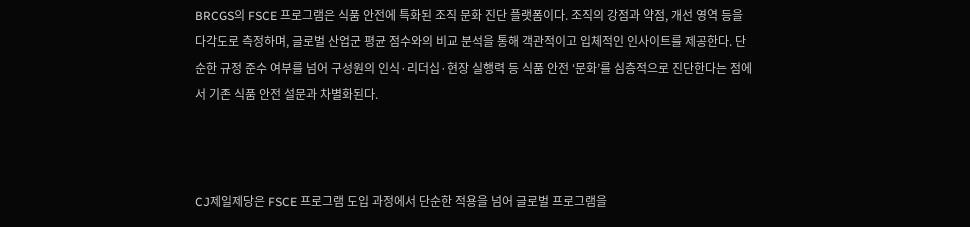BRCGS의 FSCE 프로그램은 식품 안전에 특화된 조직 문화 진단 플랫폼이다. 조직의 강점과 약점, 개선 영역 등을 다각도로 측정하며, 글로벌 산업군 평균 점수와의 비교 분석을 통해 객관적이고 입체적인 인사이트를 제공한다. 단순한 규정 준수 여부를 넘어 구성원의 인식·리더십·현장 실행력 등 식품 안전 ‘문화’를 심층적으로 진단한다는 점에서 기존 식품 안전 설문과 차별화된다.



CJ제일제당은 FSCE 프로그램 도입 과정에서 단순한 적용을 넘어 글로벌 프로그램을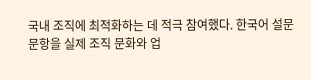국내 조직에 최적화하는 데 적극 참여했다. 한국어 설문 문항을 실제 조직 문화와 업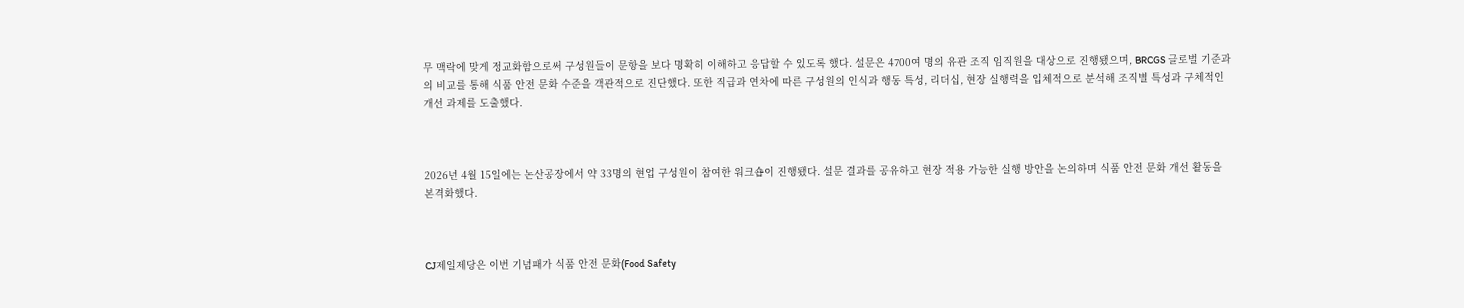무 맥락에 맞게 정교화함으로써 구성원들이 문항을 보다 명확히 이해하고 응답할 수 있도록 했다. 설문은 4700여 명의 유관 조직 임직원을 대상으로 진행됐으며, BRCGS 글로벌 기준과의 비교를 통해 식품 안전 문화 수준을 객관적으로 진단했다. 또한 직급과 연차에 따른 구성원의 인식과 행동 특성, 리더십, 현장 실행력을 입체적으로 분석해 조직별 특성과 구체적인 개선 과제를 도출했다.



2026년 4월 15일에는 논산공장에서 약 33명의 현업 구성원이 참여한 워크숍이 진행됐다. 설문 결과를 공유하고 현장 적용 가능한 실행 방안을 논의하며 식품 안전 문화 개선 활동을 본격화했다.



CJ제일제당은 이번 기념패가 식품 안전 문화(Food Safety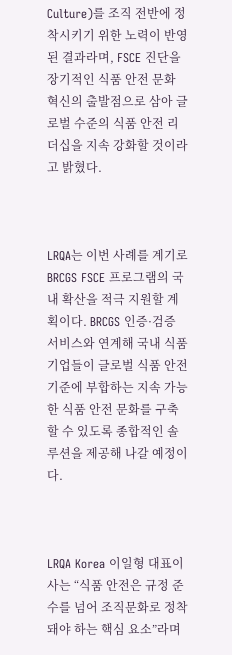Culture)를 조직 전반에 정착시키기 위한 노력이 반영된 결과라며, FSCE 진단을 장기적인 식품 안전 문화 혁신의 출발점으로 삼아 글로벌 수준의 식품 안전 리더십을 지속 강화할 것이라고 밝혔다.



LRQA는 이번 사례를 계기로 BRCGS FSCE 프로그램의 국내 확산을 적극 지원할 계획이다. BRCGS 인증·검증 서비스와 연계해 국내 식품기업들이 글로벌 식품 안전 기준에 부합하는 지속 가능한 식품 안전 문화를 구축할 수 있도록 종합적인 솔루션을 제공해 나갈 예정이다.



LRQA Korea 이일형 대표이사는 “식품 안전은 규정 준수를 넘어 조직문화로 정착돼야 하는 핵심 요소”라며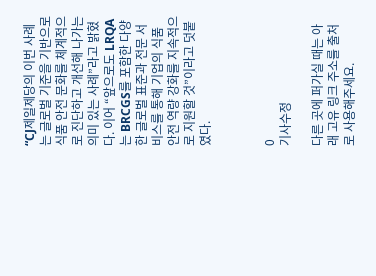“CJ제일제당의 이번 사례는 글로벌 기준을 기반으로 식품 안전 문화를 체계적으로 진단하고 개선해 나가는 의미 있는 사례”라고 밝혔다. 이어 “앞으로도 LRQA는 BRCGS를 포함한 다양한 글로벌 표준과 전문 서비스를 통해 기업의 식품 안전 역량 강화를 지속적으로 지원할 것”이라고 덧붙였다.



0
기사수정

다른 곳에 퍼가실 때는 아래 고유 링크 주소를 출처로 사용해주세요.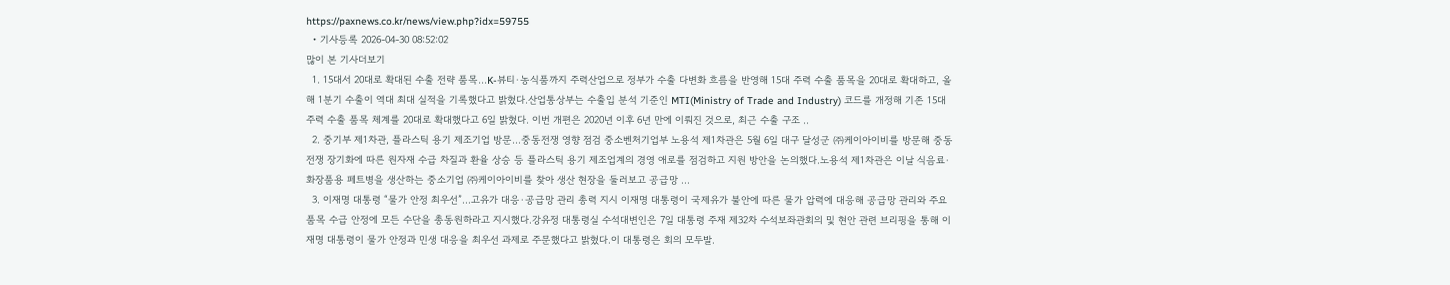https://paxnews.co.kr/news/view.php?idx=59755
  • 기사등록 2026-04-30 08:52:02
많이 본 기사더보기
  1. 15대서 20대로 확대된 수출 전략 품목…K-뷰티·농식품까지 주력산업으로 정부가 수출 다변화 흐름을 반영해 15대 주력 수출 품목을 20대로 확대하고, 올해 1분기 수출이 역대 최대 실적을 기록했다고 밝혔다.산업통상부는 수출입 분석 기준인 MTI(Ministry of Trade and Industry) 코드를 개정해 기존 15대 주력 수출 품목 체계를 20대로 확대했다고 6일 밝혔다. 이번 개편은 2020년 이후 6년 만에 이뤄진 것으로, 최근 수출 구조 ..
  2. 중기부 제1차관, 플라스틱 용기 제조기업 방문…중동전쟁 영향 점검 중소벤처기업부 노용석 제1차관은 5월 6일 대구 달성군 ㈜케이아이비를 방문해 중동전쟁 장기화에 따른 원자재 수급 차질과 환율 상승 등 플라스틱 용기 제조업계의 경영 애로를 점검하고 지원 방안을 논의했다.노용석 제1차관은 이날 식음료·화장품용 페트병을 생산하는 중소기업 ㈜케이아이비를 찾아 생산 현장을 둘러보고 공급망 ...
  3. 이재명 대통령 “물가 안정 최우선”…고유가 대응·공급망 관리 총력 지시 이재명 대통령이 국제유가 불안에 따른 물가 압력에 대응해 공급망 관리와 주요 품목 수급 안정에 모든 수단을 총동원하라고 지시했다.강유정 대통령실 수석대변인은 7일 대통령 주재 제32차 수석보좌관회의 및 현안 관련 브리핑을 통해 이재명 대통령이 물가 안정과 민생 대응을 최우선 과제로 주문했다고 밝혔다.이 대통령은 회의 모두발.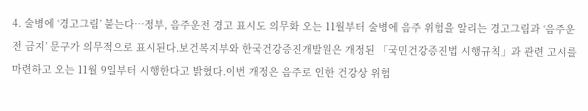4. 술병에 ‘경고그림’ 붙는다…정부, 음주운전 경고 표시도 의무화 오는 11월부터 술병에 음주 위험을 알리는 경고그림과 ‘음주운전 금지’ 문구가 의무적으로 표시된다.보건복지부와 한국건강증진개발원은 개정된 「국민건강증진법 시행규칙」과 관련 고시를 마련하고 오는 11월 9일부터 시행한다고 밝혔다.이번 개정은 음주로 인한 건강상 위험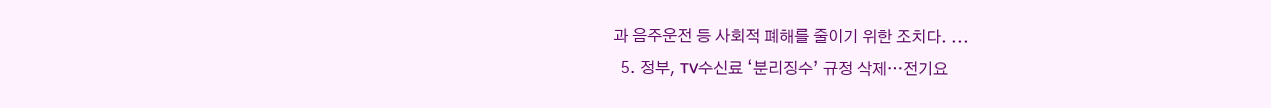과 음주운전 등 사회적 폐해를 줄이기 위한 조치다. ...
  5. 정부, TV수신료 ‘분리징수’ 규정 삭제…전기요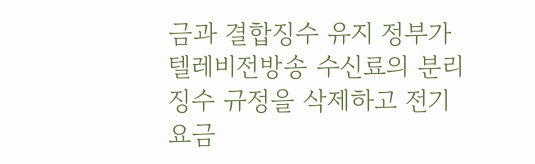금과 결합징수 유지 정부가 텔레비전방송 수신료의 분리징수 규정을 삭제하고 전기요금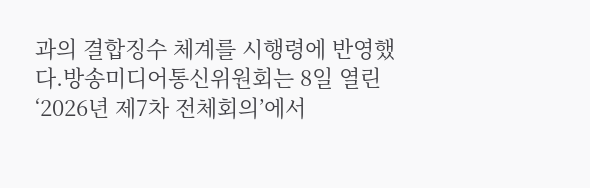과의 결합징수 체계를 시행령에 반영했다.방송미디어통신위원회는 8일 열린 ‘2026년 제7차 전체회의’에서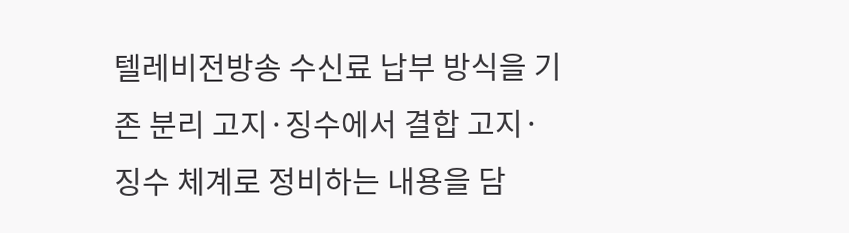텔레비전방송 수신료 납부 방식을 기존 분리 고지·징수에서 결합 고지·징수 체계로 정비하는 내용을 담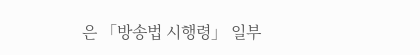은 「방송법 시행령」 일부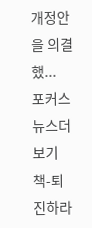개정안을 의결했...
포커스 뉴스더보기
책-퇴진하라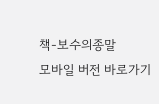책-보수의종말
모바일 버전 바로가기